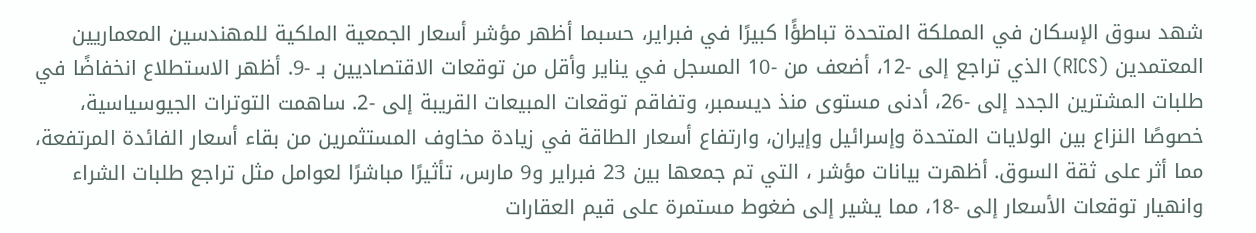شهد سوق الإسكان في المملكة المتحدة تباطؤًا كبيرًا في فبراير، حسبما أظهر مؤشر أسعار الجمعية الملكية للمهندسين المعماريين المعتمدين (RICS) الذي تراجع إلى -12، أضعف من -10 المسجل في يناير وأقل من توقعات الاقتصاديين بـ -9. أظهر الاستطلاع انخفاضًا في طلبات المشترين الجدد إلى -26، أدنى مستوى منذ ديسمبر، وتفاقم توقعات المبيعات القريبة إلى -2. ساهمت التوترات الجيوسياسية، خصوصًا النزاع بين الولايات المتحدة وإسرائيل وإيران، وارتفاع أسعار الطاقة في زيادة مخاوف المستثمرين من بقاء أسعار الفائدة المرتفعة، مما أثر على ثقة السوق. أظهرت بيانات مؤشر ، التي تم جمعها بين 23 فبراير و9 مارس، تأثيرًا مباشرًا لعوامل مثل تراجع طلبات الشراء وانهيار توقعات الأسعار إلى -18، مما يشير إلى ضغوط مستمرة على قيم العقارات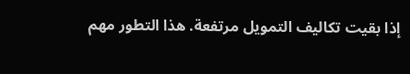إذا بقيت تكاليف التمويل مرتفعة. هذا التطور مهم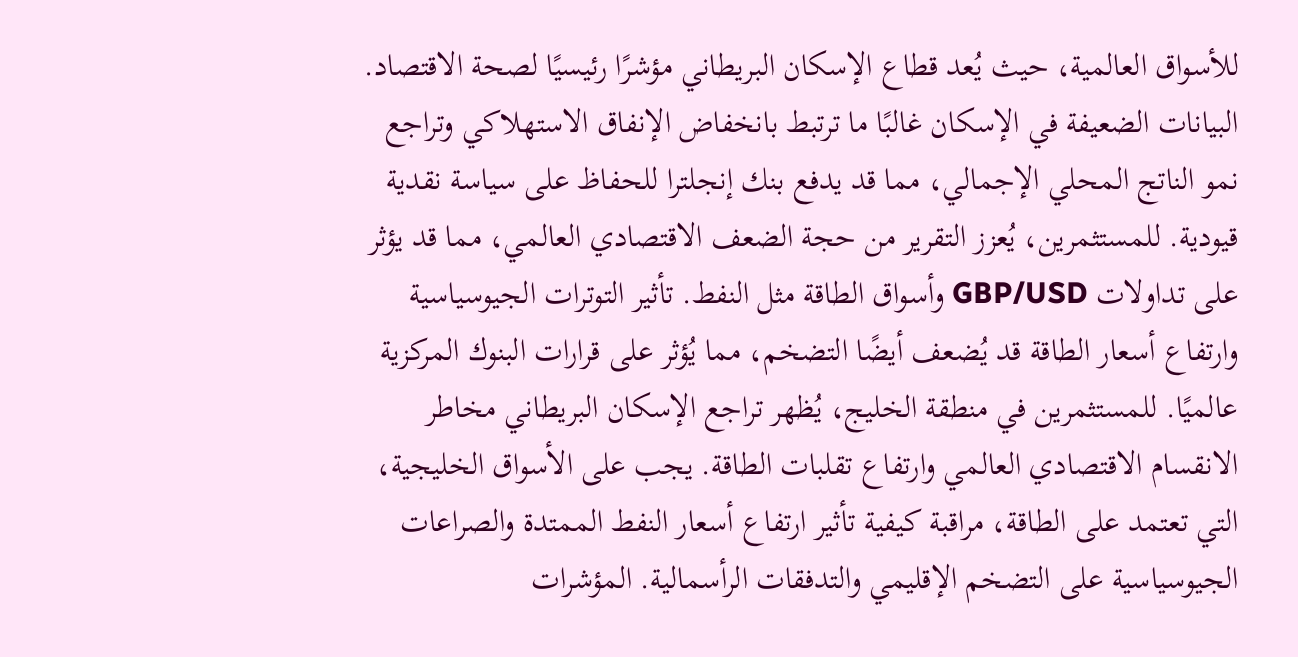للأسواق العالمية، حيث يُعد قطاع الإسكان البريطاني مؤشرًا رئيسيًا لصحة الاقتصاد. البيانات الضعيفة في الإسكان غالبًا ما ترتبط بانخفاض الإنفاق الاستهلاكي وتراجع نمو الناتج المحلي الإجمالي، مما قد يدفع بنك إنجلترا للحفاظ على سياسة نقدية قيودية. للمستثمرين، يُعزز التقرير من حجة الضعف الاقتصادي العالمي، مما قد يؤثر على تداولات GBP/USD وأسواق الطاقة مثل النفط. تأثير التوترات الجيوسياسية وارتفاع أسعار الطاقة قد يُضعف أيضًا التضخم، مما يُؤثر على قرارات البنوك المركزية عالميًا. للمستثمرين في منطقة الخليج، يُظهر تراجع الإسكان البريطاني مخاطر الانقسام الاقتصادي العالمي وارتفاع تقلبات الطاقة. يجب على الأسواق الخليجية، التي تعتمد على الطاقة، مراقبة كيفية تأثير ارتفاع أسعار النفط الممتدة والصراعات الجيوسياسية على التضخم الإقليمي والتدفقات الرأسمالية. المؤشرات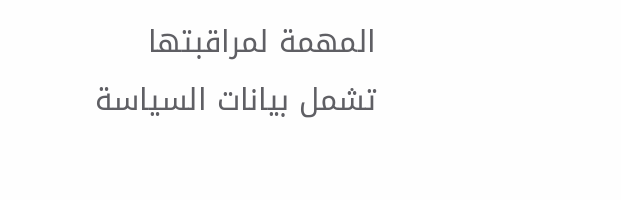المهمة لمراقبتها تشمل بيانات السياسة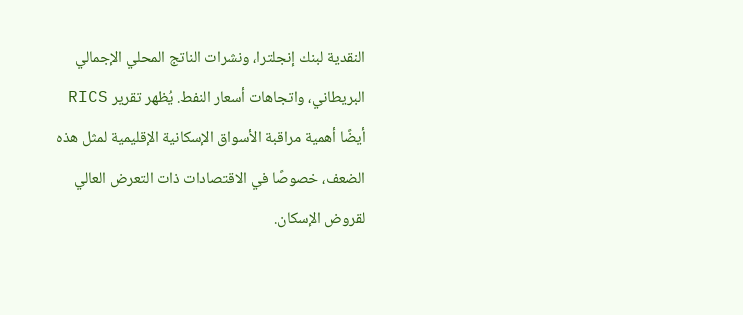النقدية لبنك إنجلترا، ونشرات الناتج المحلي الإجمالي البريطاني، واتجاهات أسعار النفط. يُظهر تقرير RICS أيضًا أهمية مراقبة الأسواق الإسكانية الإقليمية لمثل هذه الضعف، خصوصًا في الاقتصادات ذات التعرض العالي لقروض الإسكان.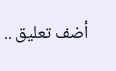أضف تعليق ..